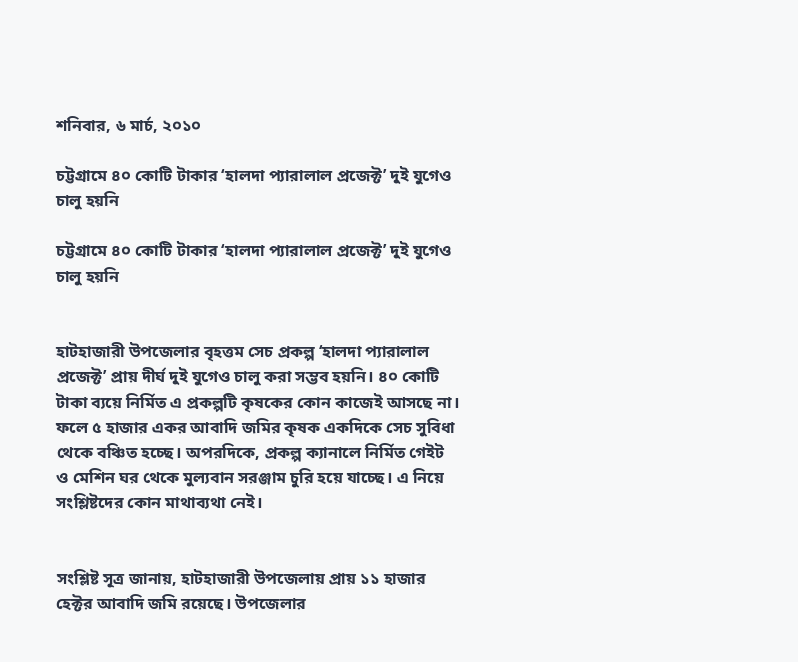শনিবার, ৬ মার্চ, ২০১০

চট্টগ্রামে ৪০ কোটি টাকার ‘হালদা প্যারালাল প্রজেক্ট’ দুই যুগেও চালু হয়নি

চট্টগ্রামে ৪০ কোটি টাকার ‘হালদা প্যারালাল প্রজেক্ট’ দুই যুগেও চালু হয়নি


হাটহাজারী উপজেলার বৃহত্তম সেচ প্রকল্প ‘হালদা প্যারালাল প্রজেক্ট’ প্রায় দীর্ঘ দুই যুগেও চালু করা সম্ভব হয়নি। ৪০ কোটি টাকা ব্যয়ে নির্মিত এ প্রকল্পটি কৃষকের কোন কাজেই আসছে না। ফলে ৫ হাজার একর আবাদি জমির কৃষক একদিকে সেচ সুবিধা থেকে বঞ্চিত হচ্ছে। অপরদিকে, প্রকল্প ক্যানালে নির্মিত গেইট ও মেশিন ঘর থেকে মুল্যবান সরঞ্জাম চুরি হয়ে যাচ্ছে। এ নিয়ে সংশ্লিষ্টদের কোন মাথাব্যথা নেই।


সংশ্লিষ্ট সূত্র জানায়, হাটহাজারী উপজেলায় প্রায় ১১ হাজার হেক্টর আবাদি জমি রয়েছে। উপজেলার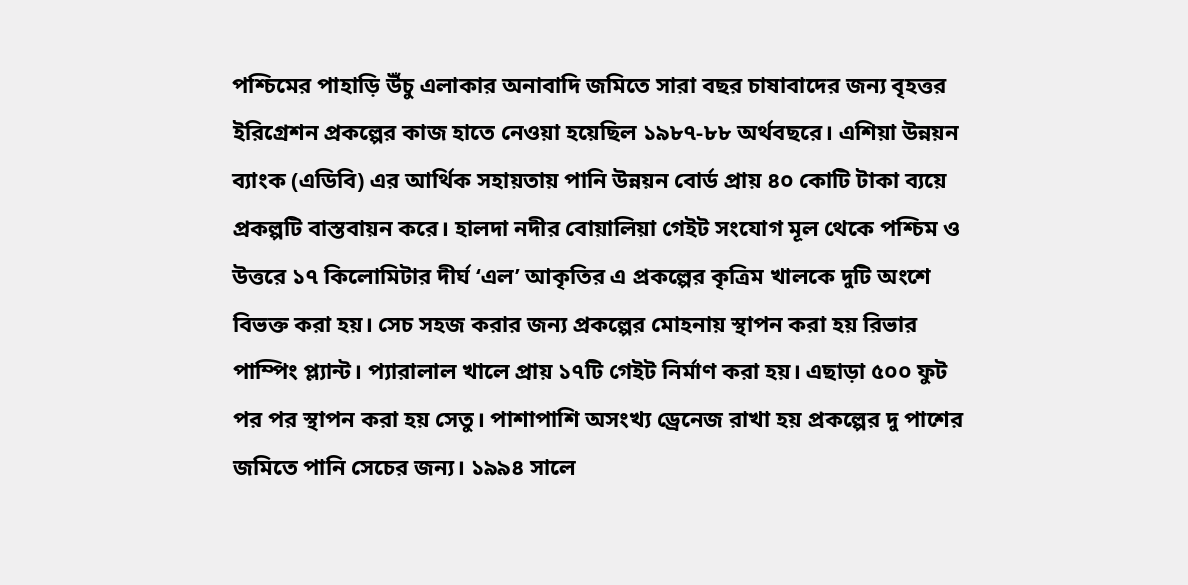পশ্চিমের পাহাড়ি উঁচু এলাকার অনাবাদি জমিতে সারা বছর চাষাবাদের জন্য বৃহত্তর ইরিগ্রেশন প্রকল্পের কাজ হাতে নেওয়া হয়েছিল ১৯৮৭-৮৮ অর্থবছরে। এশিয়া উন্নয়ন ব্যাংক (এডিবি) এর আর্থিক সহায়তায় পানি উন্নয়ন বোর্ড প্রায় ৪০ কোটি টাকা ব্যয়ে প্রকল্পটি বাস্তবায়ন করে। হালদা নদীর বোয়ালিয়া গেইট সংযোগ মূল থেকে পশ্চিম ও উত্তরে ১৭ কিলোমিটার দীর্ঘ ‘এল’ আকৃতির এ প্রকল্পের কৃত্রিম খালকে দুটি অংশে বিভক্ত করা হয়। সেচ সহজ করার জন্য প্রকল্পের মোহনায় স্থাপন করা হয় রিভার পাম্পিং প্ল্যান্ট। প্যারালাল খালে প্রায় ১৭টি গেইট নির্মাণ করা হয়। এছাড়া ৫০০ ফুট পর পর স্থাপন করা হয় সেতু। পাশাপাশি অসংখ্য ড্রেনেজ রাখা হয় প্রকল্পের দু পাশের জমিতে পানি সেচের জন্য। ১৯৯৪ সালে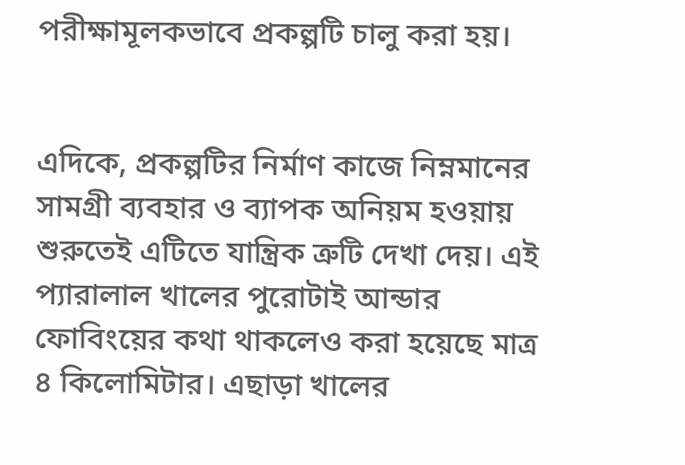পরীক্ষামূলকভাবে প্রকল্পটি চালু করা হয়।


এদিকে, প্রকল্পটির নির্মাণ কাজে নিম্নমানের সামগ্রী ব্যবহার ও ব্যাপক অনিয়ম হওয়ায় শুরুতেই এটিতে যান্ত্রিক ত্রুটি দেখা দেয়। এই প্যারালাল খালের পুরোটাই আন্ডার ফোবিংয়ের কথা থাকলেও করা হয়েছে মাত্র ৪ কিলোমিটার। এছাড়া খালের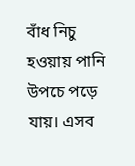বাঁধ নিচু হওয়ায় পানি উপচে পড়ে যায়। এসব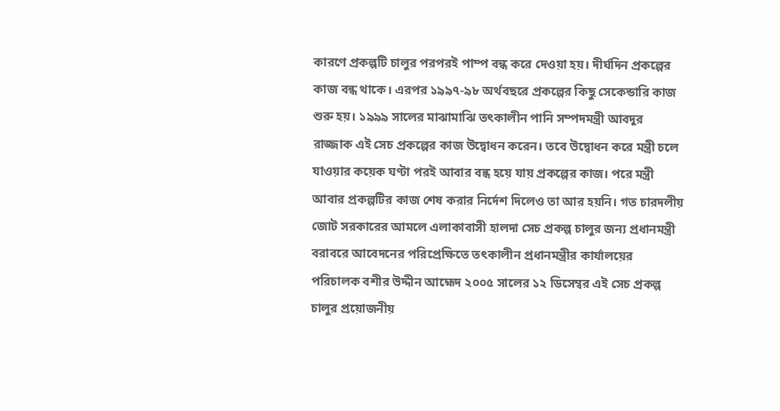কারণে প্রকল্পটি চালুর পরপরই পাম্প বন্ধ করে দেওয়া হয়। দীর্ঘদিন প্রকল্পের কাজ বন্ধ থাকে। এরপর ১৯৯৭-৯৮ অর্থবছরে প্রকল্পের কিছু সেকেন্ডারি কাজ শুরু হয়। ১৯৯৯ সালের মাঝামাঝি তৎকালীন পানি সম্পদমন্ত্রী আবদুর রাজ্জাক এই সেচ প্রকল্পের কাজ উদ্বোধন করেন। তবে উদ্বোধন করে মন্ত্রী চলে যাওয়ার কয়েক ঘণ্টা পরই আবার বন্ধ হয়ে যায় প্রকল্পের কাজ। পরে মন্ত্রী আবার প্রকল্পটির কাজ শেষ করার নির্দেশ দিলেও তা আর হয়নি। গত চারদলীয় জোট সরকারের আমলে এলাকাবাসী হালদা সেচ প্রকল্প চালুর জন্য প্রধানমন্ত্রী বরাবরে আবেদনের পরিপ্রেক্ষিতে তৎকালীন প্রধানমন্ত্রীর কার্যালয়ের পরিচালক বশীর উদ্দীন আহ্মেদ ২০০৫ সালের ১২ ডিসেম্বর এই সেচ প্রকল্প চালুর প্রয়োজনীয়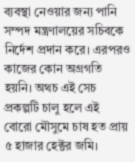ব্যবস্থা নেওয়ার জন্য পানি সম্পদ মন্ত্রণালয়ের সচিবকে নির্দেশ প্রদান করে। এরপরও কাজের কোন অগ্রগতি হয়নি। অথচ এই সেচ প্রকল্পটি চালু হলে এই বোরো মৌসুমে চাষ হত প্রায় ৫ হাজার হেক্টর জমি।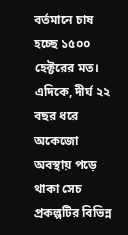বর্তমানে চাষ হচ্ছে ১৫০০ হেক্টরের মত। এদিকে, দীর্ঘ ২২ বছর ধরে অকেজো অবস্থায় পড়ে থাকা সেচ প্রকল্পটির বিভিন্ন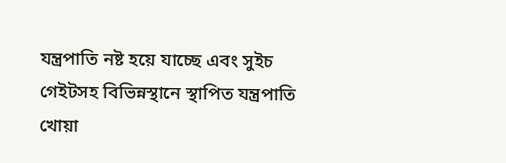যন্ত্রপাতি নষ্ট হয়ে যাচ্ছে এবং সুইচ গেইটসহ বিভিন্নস্থানে স্থাপিত যন্ত্রপাতি খোয়া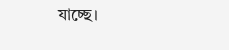যাচ্ছে।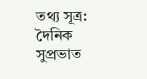তথ্য সূত্র: দৈনিক সুপ্রভাত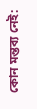কোন মন্তব্য নেই: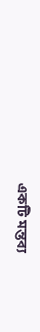একটি মন্তব্য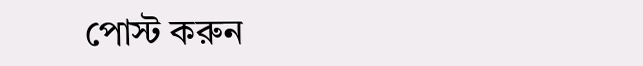পোস্ট করুন